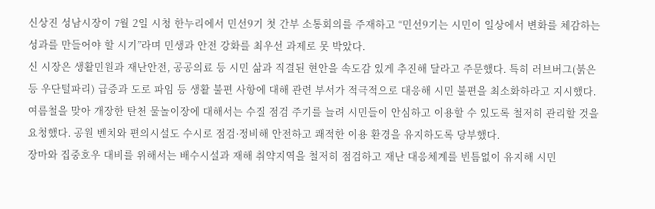신상진 성남시장이 7월 2일 시청 한누리에서 민선9기 첫 간부 소통회의를 주재하고 “민선9기는 시민이 일상에서 변화를 체감하는 성과를 만들어야 할 시기”라며 민생과 안전 강화를 최우선 과제로 못 박았다.
신 시장은 생활민원과 재난안전, 공공의료 등 시민 삶과 직결된 현안을 속도감 있게 추진해 달라고 주문했다. 특히 러브버그(붉은등 우단털파리) 급증과 도로 파임 등 생활 불편 사항에 대해 관련 부서가 적극적으로 대응해 시민 불편을 최소화하라고 지시했다.
여름철을 맞아 개장한 탄천 물놀이장에 대해서는 수질 점검 주기를 늘려 시민들이 안심하고 이용할 수 있도록 철저히 관리할 것을 요청했다. 공원 벤치와 편의시설도 수시로 점검·정비해 안전하고 쾌적한 이용 환경을 유지하도록 당부했다.
장마와 집중호우 대비를 위해서는 배수시설과 재해 취약지역을 철저히 점검하고 재난 대응체계를 빈틈없이 유지해 시민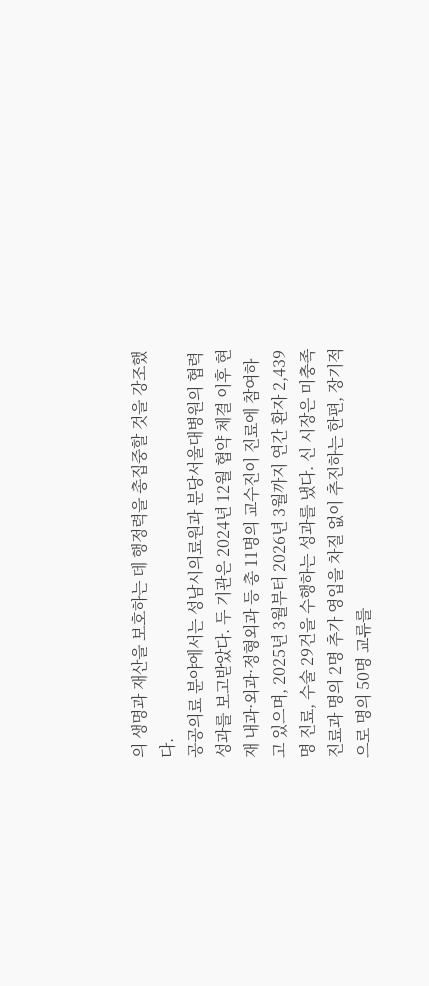의 생명과 재산을 보호하는 데 행정력을 총집중할 것을 강조했다.
공공의료 분야에서는 성남시의료원과 분당서울대병원의 협력 성과를 보고받았다. 두 기관은 2024년 12월 협약 체결 이후 현재 내과·외과·정형외과 등 총 11명의 교수진이 진료에 참여하고 있으며, 2025년 3월부터 2026년 3월까지 연간 환자 2,439명 진료, 수술 29건을 수행하는 성과를 냈다. 신 시장은 미충족 진료과 명의 2명 추가 영입을 차질 없이 추진하는 한편, 장기적으로 명의 50명 교류를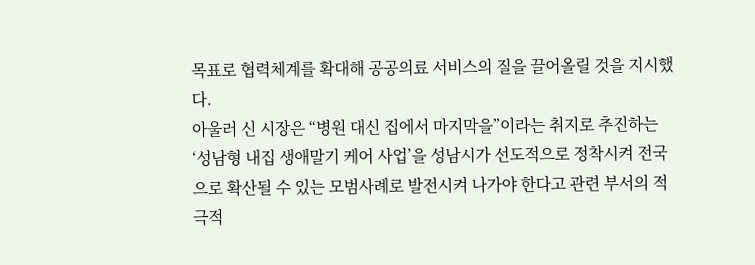목표로 협력체계를 확대해 공공의료 서비스의 질을 끌어올릴 것을 지시했다.
아울러 신 시장은 “병원 대신 집에서 마지막을”이라는 취지로 추진하는 ‘성남형 내집 생애말기 케어 사업’을 성남시가 선도적으로 정착시켜 전국으로 확산될 수 있는 모범사례로 발전시켜 나가야 한다고 관련 부서의 적극적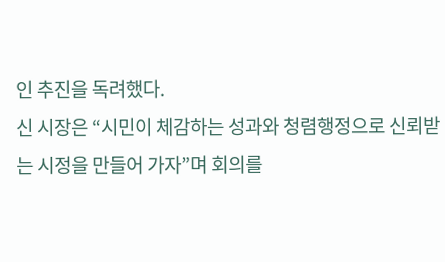인 추진을 독려했다.
신 시장은 “시민이 체감하는 성과와 청렴행정으로 신뢰받는 시정을 만들어 가자”며 회의를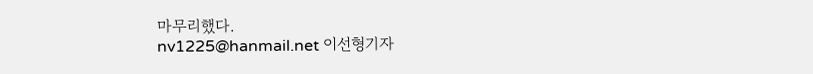마무리했다.
nv1225@hanmail.net 이선형기자